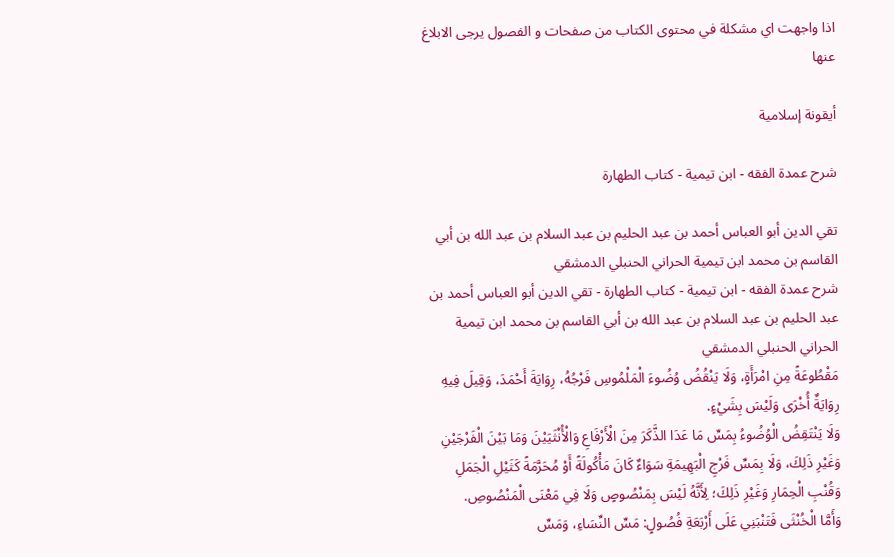اذا واجهت اي مشكلة في محتوى الكتاب من صفحات و الفصول يرجى الابلاغ عنها

أيقونة إسلامية

شرح عمدة الفقه - ابن تيمية - كتاب الطهارة

تقي الدين أبو العباس أحمد بن عبد الحليم بن عبد السلام بن عبد الله بن أبي القاسم بن محمد ابن تيمية الحراني الحنبلي الدمشقي
شرح عمدة الفقه - ابن تيمية - كتاب الطهارة - تقي الدين أبو العباس أحمد بن عبد الحليم بن عبد السلام بن عبد الله بن أبي القاسم بن محمد ابن تيمية الحراني الحنبلي الدمشقي
مَقْطُوعَةً مِنِ امْرَأَةٍ، وَلَا يَنْقُضُ وُضُوءَ الْمَلْمُوسِ فَرْجُهُ، رِوَايَةَ أَحْمَدَ، وَقِيلَ فِيهِ رِوَايَةٌ أُخْرَى وَلَيْسَ بِشَيْءٍ.
وَلَا يَنْتَقِضُ الْوُضُوءُ بِمَسِّ مَا عَدَا الذَّكَرَ مِنَ الْأَرْفَاعِ وَالْأُنْثَيَيْنَ وَمَا بَيْنَ الْفَرْجَيْنِ وَغَيْرِ ذَلِكَ، وَلَا بِمَسِّ فَرْجِ الْبَهِيمَةِ سَوَاءٌ كَانَ مَأْكُولَةً أَوْ مُحَرَّمَةً كَثَيْلِ الْجَمَلِ وَقُنْبِ الْحِمَارِ وَغَيْرِ ذَلِكَ؛ لِأَنَّهُ لَيْسَ بِمَنْصُوصٍ وَلَا فِي مَعْنَى الْمَنْصُوصِ.
وَأَمَّا الْخُنْثَى فَتَنْبَنِي عَلَى أَرْبَعَةِ فُصُولٍ: مَسِّ النِّسَاءِ، وَمَسِّ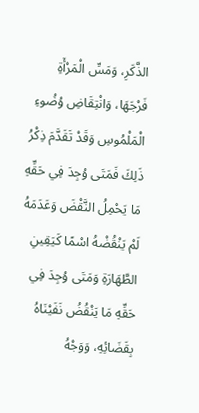الذَّكَرِ، وَمَسِّ الْمَرْأَةِ فَرْجَهَا، وَانْتِقَاضِ وُضُوءِ الْمَلْمُوسِ وَقَدْ تَقَدَّمَ ذِكْرُ ذَلِكَ فَمَتَى وُجِدَ فِي حَقِّهِ مَا يَحْمِلُ النَّقْضَ وَعَدَمَهُ لَمْ يَنْقُضْهُ اسْمًا كَيَقِينِ الطَّهَارَةِ وَمَتَى وُجِدَ فِي حَقِّهِ مَا يَنْقُضُ نَفَيْنَاهُ بِقَضَائِهِ، وَوَجْهُ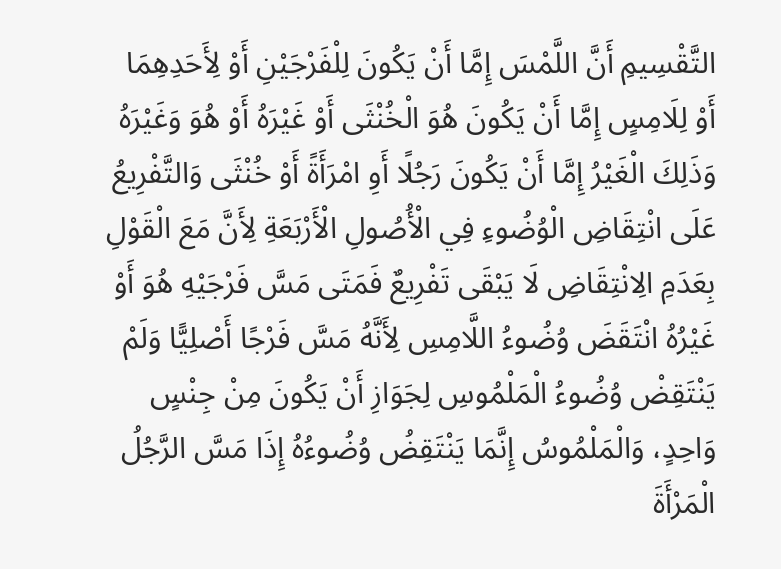التَّقْسِيمِ أَنَّ اللَّمْسَ إِمَّا أَنْ يَكُونَ لِلْفَرْجَيْنِ أَوْ لِأَحَدِهِمَا أَوْ لِلَامِسٍ إِمَّا أَنْ يَكُونَ هُوَ الْخُنْثَى أَوْ غَيْرَهُ أَوْ هُوَ وَغَيْرَهُ وَذَلِكَ الْغَيْرُ إِمَّا أَنْ يَكُونَ رَجُلًا أَوِ امْرَأَةً أَوْ خُنْثَى وَالتَّفْرِيعُ عَلَى انْتِقَاضِ الْوُضُوءِ فِي الْأُصُولِ الْأَرْبَعَةِ لِأَنَّ مَعَ الْقَوْلِ بِعَدَمِ الِانْتِقَاضِ لَا يَبْقَى تَفْرِيعٌ فَمَتَى مَسَّ فَرْجَيْهِ هُوَ أَوْ غَيْرُهُ انْتَقَضَ وُضُوءُ اللَّامِسِ لِأَنَّهُ مَسَّ فَرْجًا أَصْلِيًّا وَلَمْ يَنْتَقِضْ وُضُوءُ الْمَلْمُوسِ لِجَوَازِ أَنْ يَكُونَ مِنْ جِنْسٍ وَاحِدٍ، وَالْمَلْمُوسُ إِنَّمَا يَنْتَقِضُ وُضُوءُهُ إِذَا مَسَّ الرَّجُلُ الْمَرْأَةَ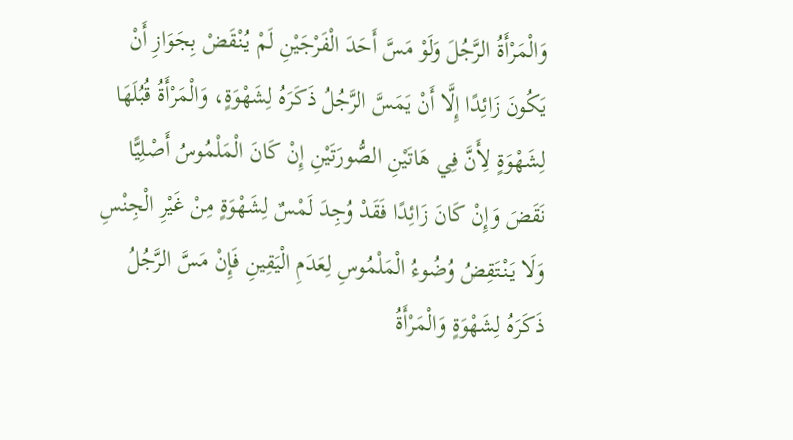وَالْمَرْأَةُ الرَّجُلَ وَلَوْ مَسَّ أَحَدَ الْفَرْجَيْنِ لَمْ يُنْقَضْ بِجَوَازِ أَنْ يَكُونَ زَائِدًا إِلَّا أَنْ يَمَسَّ الرَّجُلُ ذَكَرَهُ لِشَهْوَةٍ، وَالْمَرْأَةُ قُبُلَهَا لِشَهْوَةٍ لِأَنَّ فِي هَاتَيْنِ الصُّورَتَيْنِ إِنْ كَانَ الْمَلْمُوسُ أَصْلِيًّا نَقَضَ وَإِنْ كَانَ زَائِدًا فَقَدْ وُجِدَ لَمْسٌ لِشَهْوَةٍ مِنْ غَيْرِ الْجِنْسِ وَلَا يَنْتَقِضُ وُضُوءُ الْمَلْمُوسِ لِعَدَمِ الْيَقِينِ فَإِنْ مَسَّ الرَّجُلُ ذَكَرَهُ لِشَهْوَةٍ وَالْمَرْأَةُ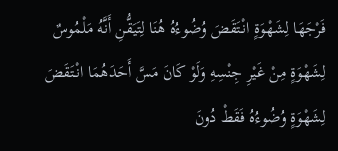فَرْجَهَا لِشَهْوَةٍ انْتَقَضَ وُضُوءُهُ هُنَا لِتَيَقُّنِ أَنَّهُ مَلْمُوسٌ لِشَهْوَةٍ مِنْ غَيْرِ جِنْسِهِ وَلَوْ كَانَ مَسَّ أَحَدَهُمَا انْتَقَضَ لِشَهْوَةٍ وُضُوءُهُ فَقَطْ دُونَ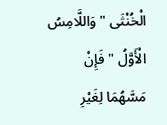الْخُنْثَى " وَاللَّامِسُ الْأَوَّلُ " فَإِنْ مَسَّهُمَا لِغَيْرِ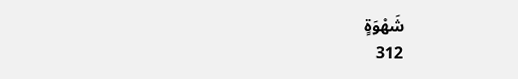شَهْوَةٍ
312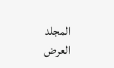المجلد
العرض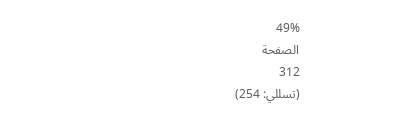49%
الصفحة
312
(تسللي: 254)